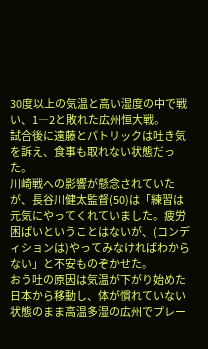30度以上の気温と高い湿度の中で戦い、1―2と敗れた広州恒大戦。
試合後に遠藤とパトリックは吐き気を訴え、食事も取れない状態だった。
川崎戦への影響が懸念されていたが、長谷川健太監督(50)は「練習は元気にやってくれていました。疲労困ぱいということはないが、(コンディションは)やってみなければわからない」と不安ものぞかせた。
おう吐の原因は気温が下がり始めた日本から移動し、体が慣れていない状態のまま高温多湿の広州でプレー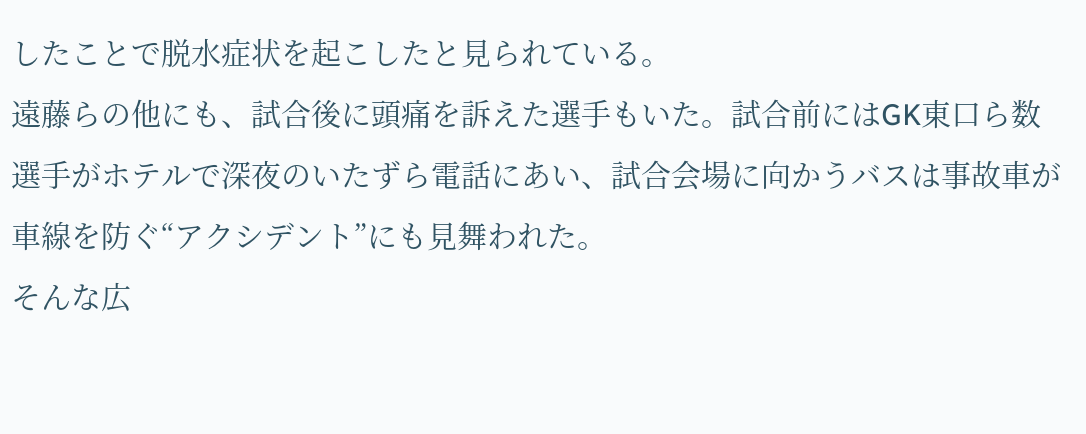したことで脱水症状を起こしたと見られている。
遠藤らの他にも、試合後に頭痛を訴えた選手もいた。試合前にはGK東口ら数選手がホテルで深夜のいたずら電話にあい、試合会場に向かうバスは事故車が車線を防ぐ“アクシデント”にも見舞われた。
そんな広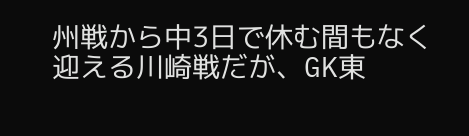州戦から中3日で休む間もなく迎える川崎戦だが、GK東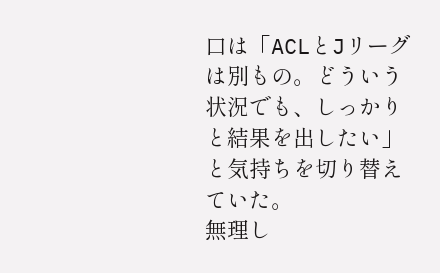口は「ACLとJリーグは別もの。どういう状況でも、しっかりと結果を出したい」と気持ちを切り替えていた。
無理し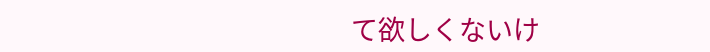て欲しくないけ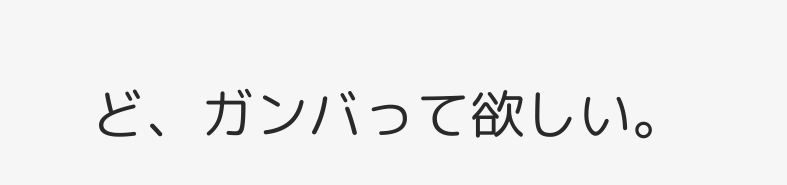ど、ガンバって欲しい。